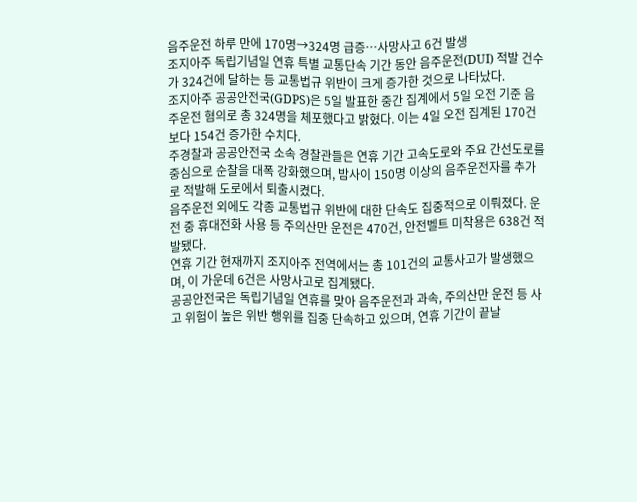음주운전 하루 만에 170명→324명 급증…사망사고 6건 발생
조지아주 독립기념일 연휴 특별 교통단속 기간 동안 음주운전(DUI) 적발 건수가 324건에 달하는 등 교통법규 위반이 크게 증가한 것으로 나타났다.
조지아주 공공안전국(GDPS)은 5일 발표한 중간 집계에서 5일 오전 기준 음주운전 혐의로 총 324명을 체포했다고 밝혔다. 이는 4일 오전 집계된 170건보다 154건 증가한 수치다.
주경찰과 공공안전국 소속 경찰관들은 연휴 기간 고속도로와 주요 간선도로를 중심으로 순찰을 대폭 강화했으며, 밤사이 150명 이상의 음주운전자를 추가로 적발해 도로에서 퇴출시켰다.
음주운전 외에도 각종 교통법규 위반에 대한 단속도 집중적으로 이뤄졌다. 운전 중 휴대전화 사용 등 주의산만 운전은 470건, 안전벨트 미착용은 638건 적발됐다.
연휴 기간 현재까지 조지아주 전역에서는 총 101건의 교통사고가 발생했으며, 이 가운데 6건은 사망사고로 집계됐다.
공공안전국은 독립기념일 연휴를 맞아 음주운전과 과속, 주의산만 운전 등 사고 위험이 높은 위반 행위를 집중 단속하고 있으며, 연휴 기간이 끝날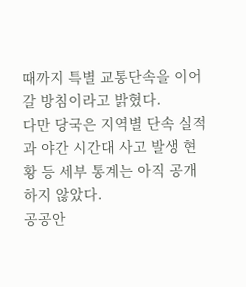때까지 특별 교통단속을 이어갈 방침이라고 밝혔다.
다만 당국은 지역별 단속 실적과 야간 시간대 사고 발생 현황 등 세부 통계는 아직 공개하지 않았다.
공공안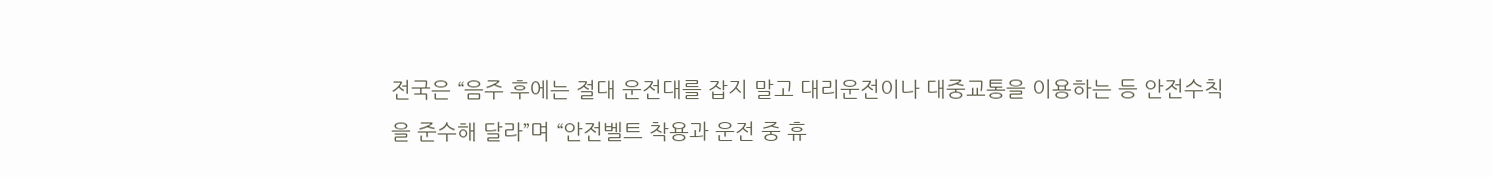전국은 “음주 후에는 절대 운전대를 잡지 말고 대리운전이나 대중교통을 이용하는 등 안전수칙을 준수해 달라”며 “안전벨트 착용과 운전 중 휴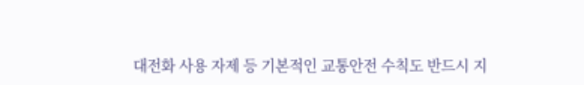대전화 사용 자제 등 기본적인 교통안전 수칙도 반드시 지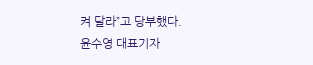켜 달라”고 당부했다.
윤수영 대표기자